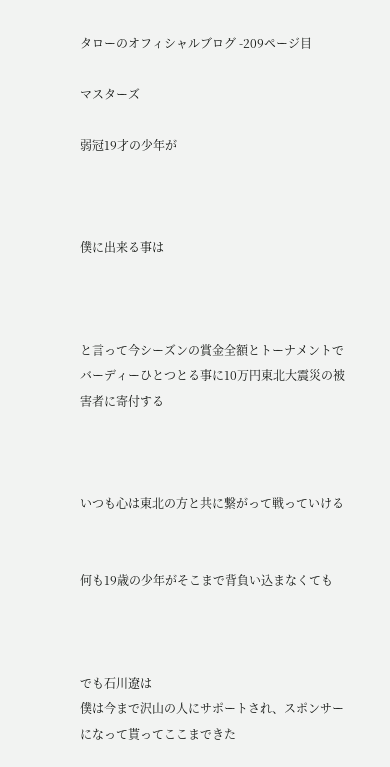タローのオフィシャルブログ -209ページ目

マスターズ

弱冠19才の少年が



僕に出来る事は



と言って今シーズンの賞金全額とトーナメントでバーディーひとつとる事に10万円東北大震災の被害者に寄付する



いつも心は東北の方と共に繋がって戦っていける


何も19歳の少年がそこまで背負い込まなくても



でも石川遼は
僕は今まで沢山の人にサポートされ、スポンサーになって貰ってここまできた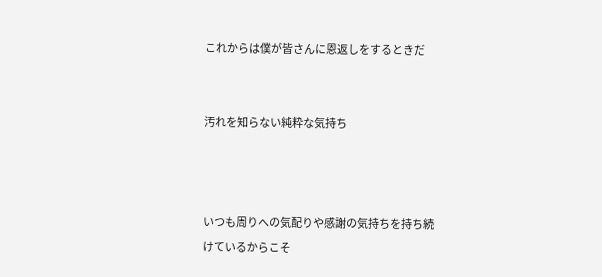これからは僕が皆さんに恩返しをするときだ


汚れを知らない純粋な気持ち



いつも周りへの気配りや感謝の気持ちを持ち続けているからこそ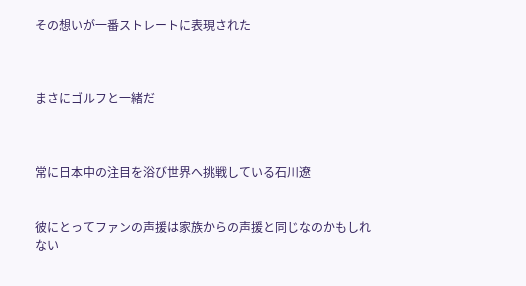その想いが一番ストレートに表現された



まさにゴルフと一緒だ



常に日本中の注目を浴び世界へ挑戦している石川遼


彼にとってファンの声援は家族からの声援と同じなのかもしれない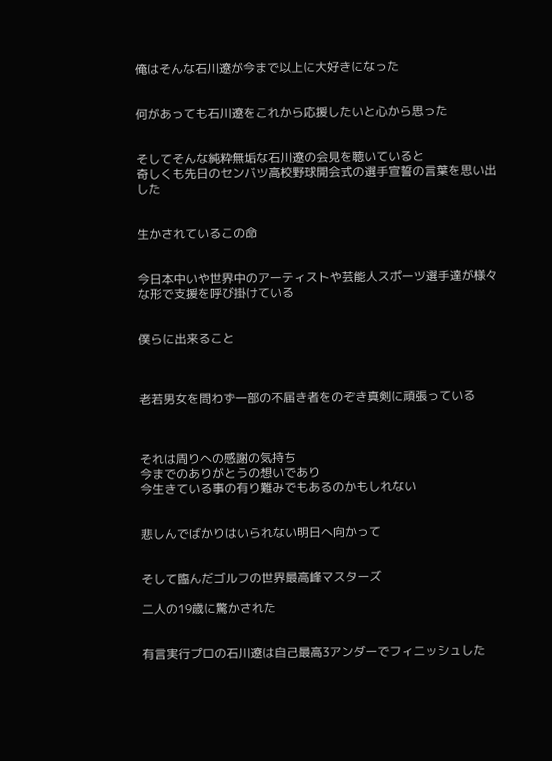俺はそんな石川遼が今まで以上に大好きになった


何があっても石川遼をこれから応援したいと心から思った


そしてそんな純粋無垢な石川遼の会見を聴いていると
奇しくも先日のセンバツ高校野球開会式の選手宣誓の言葉を思い出した


生かされているこの命


今日本中いや世界中のアーティストや芸能人スポーツ選手達が様々な形で支援を呼び掛けている


僕らに出来ること



老若男女を問わず一部の不届き者をのぞき真剣に頑張っている



それは周りへの感謝の気持ち
今までのありがとうの想いであり
今生きている事の有り難みでもあるのかもしれない


悲しんでばかりはいられない明日へ向かって


そして臨んだゴルフの世界最高峰マスターズ

二人の19歳に驚かされた


有言実行プロの石川遼は自己最高3アンダーでフィニッシュした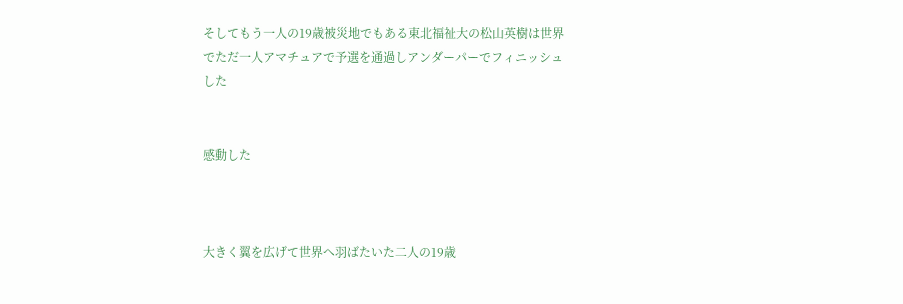そしてもう一人の19歳被災地でもある東北福祉大の松山英樹は世界でただ一人アマチュアで予選を通過しアンダーパーでフィニッシュした


感動した



大きく翼を広げて世界へ羽ばたいた二人の19歳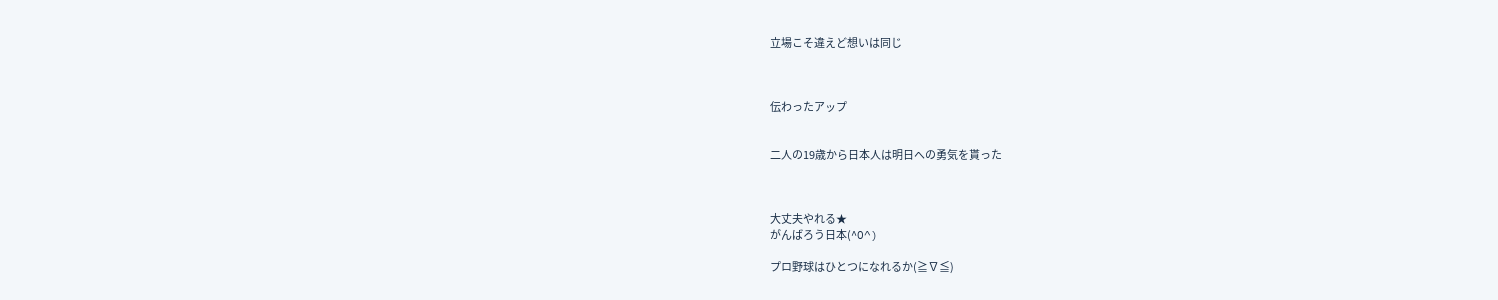立場こそ違えど想いは同じ



伝わったアップ


二人の19歳から日本人は明日への勇気を貰った



大丈夫やれる★
がんばろう日本(^O^)

プロ野球はひとつになれるか(≧∇≦)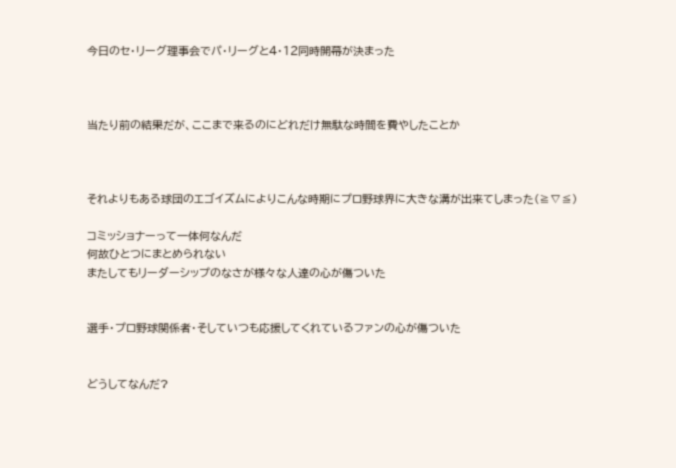今日のセ・リーグ理事会でパ・リーグと4・12同時開幕が決まった



当たり前の結果だが、ここまで来るのにどれだけ無駄な時間を費やしたことか



それよりもある球団のエゴイズムによりこんな時期にプロ野球界に大きな溝が出来てしまった(≧∇≦)

コミッショナーって一体何なんだ
何故ひとつにまとめられない
またしてもリーダーシップのなさが様々な人達の心が傷ついた


選手・プロ野球関係者・そしていつも応援してくれているファンの心が傷ついた


どうしてなんだ?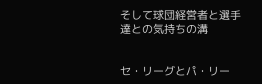そして球団経営者と選手達との気持ちの溝


セ・リーグとパ・リー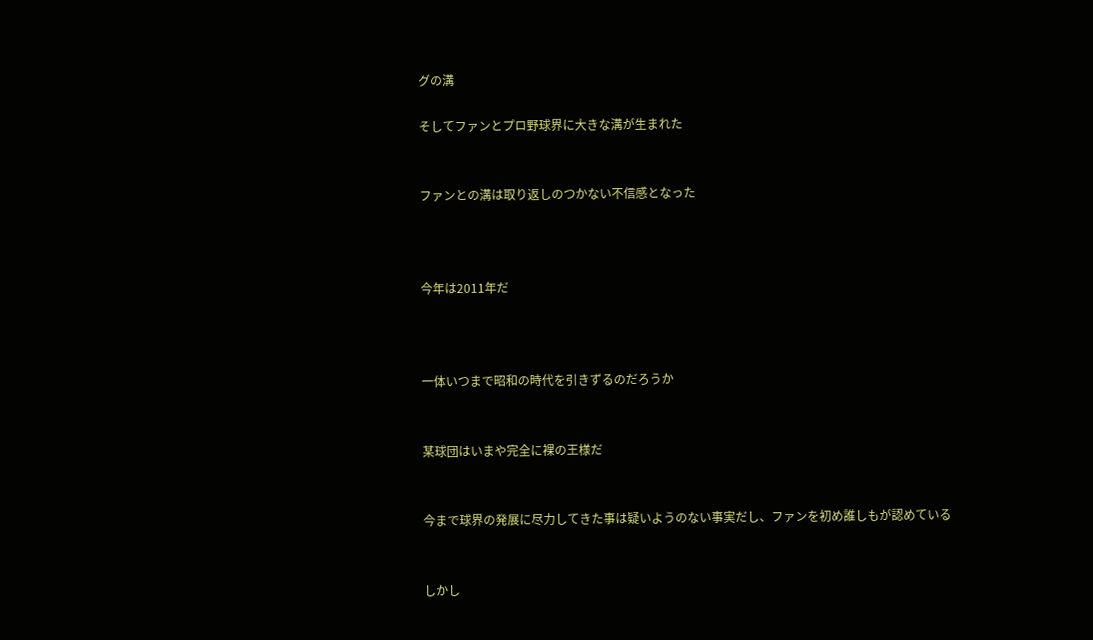グの溝

そしてファンとプロ野球界に大きな溝が生まれた


ファンとの溝は取り返しのつかない不信感となった



今年は2011年だ



一体いつまで昭和の時代を引きずるのだろうか


某球団はいまや完全に裸の王様だ


今まで球界の発展に尽力してきた事は疑いようのない事実だし、ファンを初め誰しもが認めている


しかし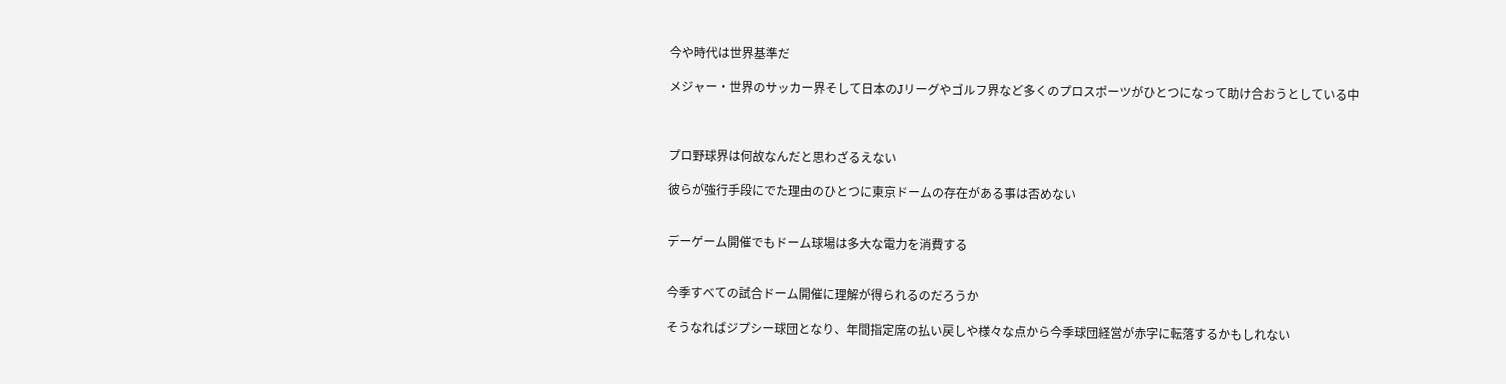今や時代は世界基準だ

メジャー・世界のサッカー界そして日本のJリーグやゴルフ界など多くのプロスポーツがひとつになって助け合おうとしている中



プロ野球界は何故なんだと思わざるえない

彼らが強行手段にでた理由のひとつに東京ドームの存在がある事は否めない


デーゲーム開催でもドーム球場は多大な電力を消費する


今季すべての試合ドーム開催に理解が得られるのだろうか

そうなればジプシー球団となり、年間指定席の払い戻しや様々な点から今季球団経営が赤字に転落するかもしれない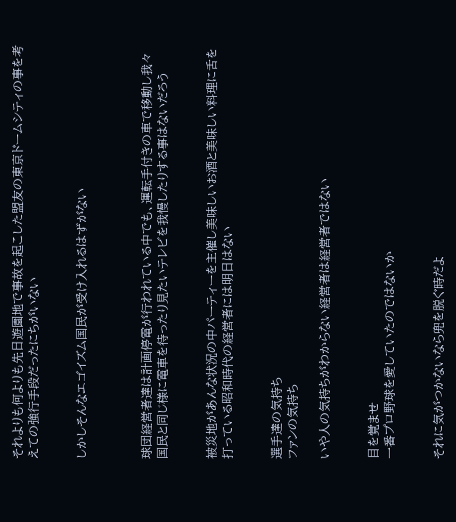それよりも何よりも先日遊園地で事故を起こした盟友の東京ドームシティの事を考えての強行手段だったにちがいない


しかしそんなエゴイズム国民が受け入れるはずがない



球団経営者達は計画停電が行われている中でも、運転手付きの車で移動し我々国民と同じ様に電車を待ったり見たいテレビを我慢したりする事はないだろう


被災地があんな状況の中パーティーを主催し美味しいお酒と美味しい料理に舌を打っている昭和時代の経営者には明日はない


選手達の気持ち
ファンの気持ち

いや人の気持ちがわからない経営者は経営者ではない


目を覚ませ
一番プロ野球を愛していたのではないか


それに気がつかないなら兜を脱ぐ時だよ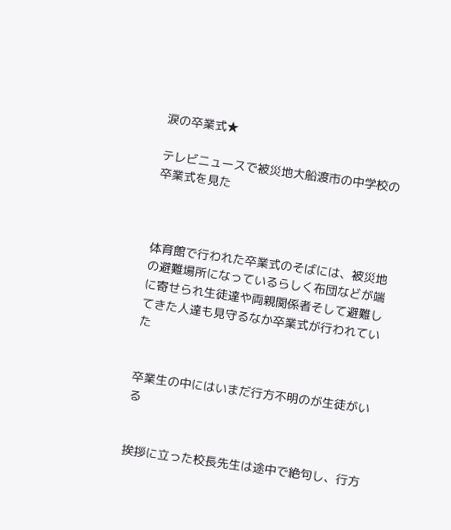涙の卒業式★

テレビニュースで被災地大船渡市の中学校の卒業式を見た



体育館で行われた卒業式のそばには、被災地の避難場所になっているらしく布団などが端に寄せられ生徒達や両親関係者そして避難してきた人達も見守るなか卒業式が行われていた


卒業生の中にはいまだ行方不明のが生徒がいる


挨拶に立った校長先生は途中で絶句し、行方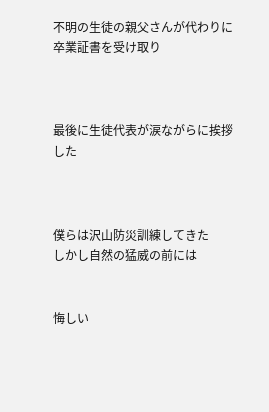不明の生徒の親父さんが代わりに卒業証書を受け取り



最後に生徒代表が涙ながらに挨拶した



僕らは沢山防災訓練してきた
しかし自然の猛威の前には


悔しい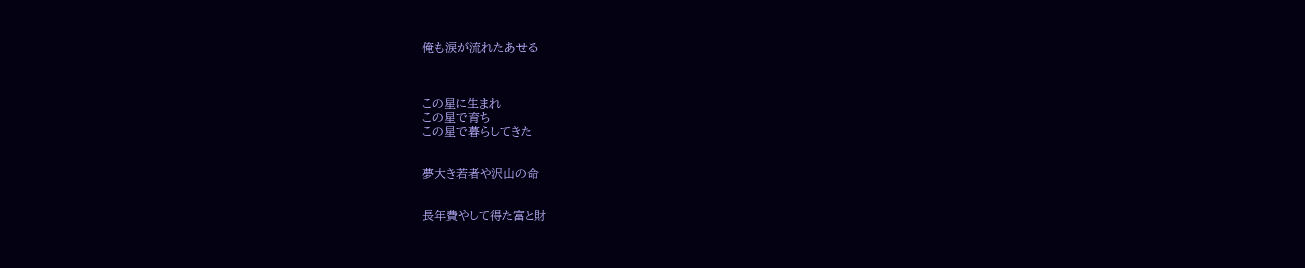俺も涙が流れたあせる



この星に生まれ
この星で育ち
この星で暮らしてきた


夢大き若者や沢山の命


長年費やして得た富と財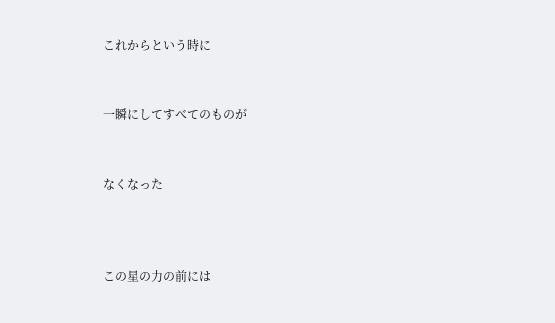これからという時に


一瞬にしてすべてのものが


なくなった



この星の力の前には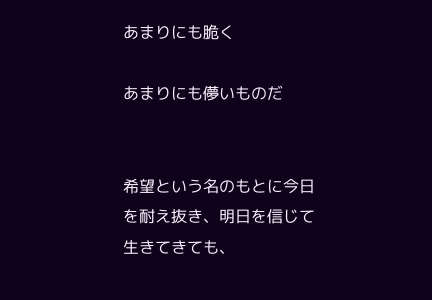あまりにも脆く

あまりにも儚いものだ


希望という名のもとに今日を耐え抜き、明日を信じて生きてきても、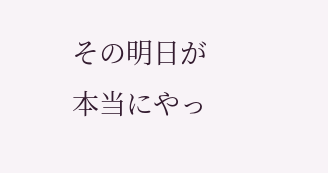その明日が本当にやっ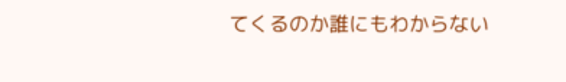てくるのか誰にもわからない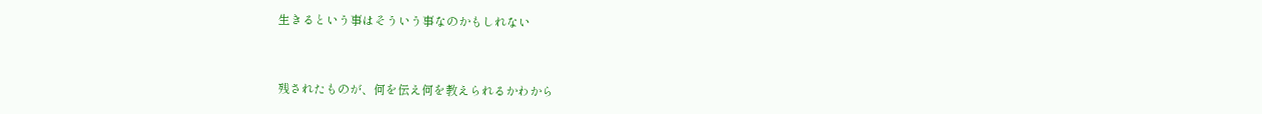生きるという事はそういう事なのかもしれない



残されたものが、何を伝え何を教えられるかわから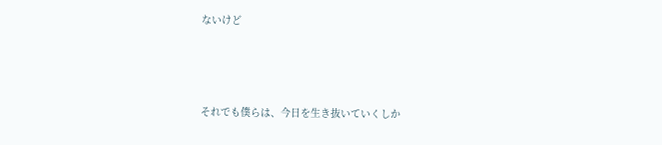ないけど



それでも僕らは、今日を生き抜いていくしか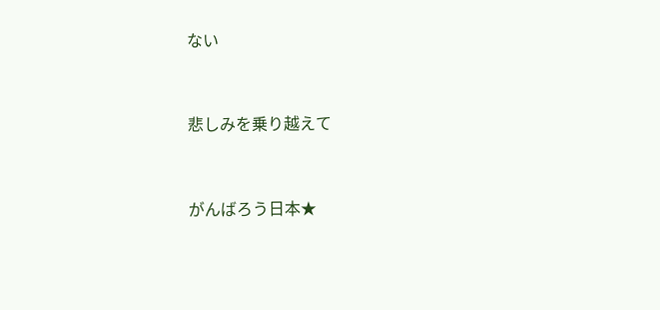ない



悲しみを乗り越えて



がんばろう日本★